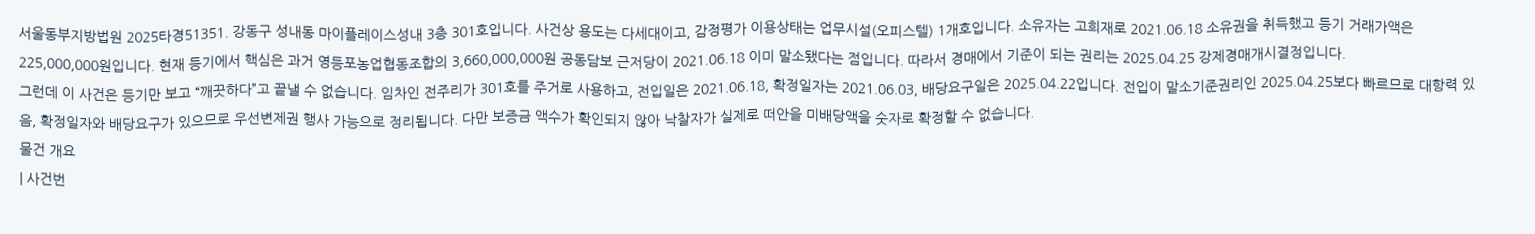서울동부지방법원 2025타경51351. 강동구 성내동 마이플레이스성내 3층 301호입니다. 사건상 용도는 다세대이고, 감정평가 이용상태는 업무시설(오피스텔) 1개호입니다. 소유자는 고희재로 2021.06.18 소유권을 취득했고 등기 거래가액은 225,000,000원입니다. 현재 등기에서 핵심은 과거 영등포농업협동조합의 3,660,000,000원 공동담보 근저당이 2021.06.18 이미 말소됐다는 점입니다. 따라서 경매에서 기준이 되는 권리는 2025.04.25 강제경매개시결정입니다.
그런데 이 사건은 등기만 보고 “깨끗하다”고 끝낼 수 없습니다. 임차인 전주리가 301호를 주거로 사용하고, 전입일은 2021.06.18, 확정일자는 2021.06.03, 배당요구일은 2025.04.22입니다. 전입이 말소기준권리인 2025.04.25보다 빠르므로 대항력 있음, 확정일자와 배당요구가 있으므로 우선변제권 행사 가능으로 정리됩니다. 다만 보증금 액수가 확인되지 않아 낙찰자가 실제로 떠안을 미배당액을 숫자로 확정할 수 없습니다.
물건 개요
| 사건번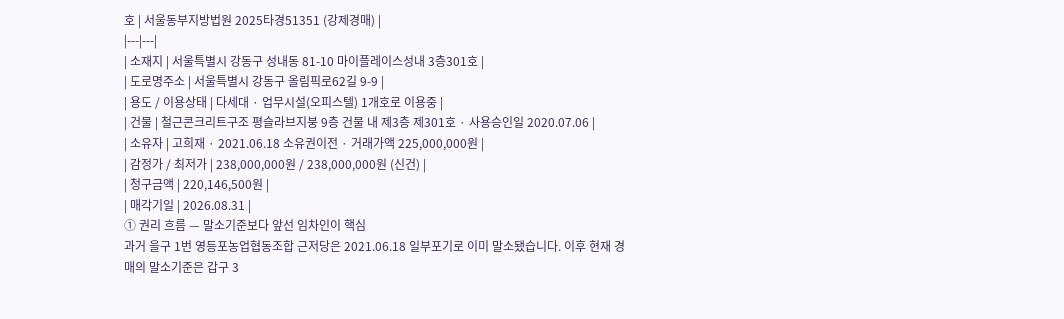호 | 서울동부지방법원 2025타경51351 (강제경매) |
|---|---|
| 소재지 | 서울특별시 강동구 성내동 81-10 마이플레이스성내 3층301호 |
| 도로명주소 | 서울특별시 강동구 올림픽로62길 9-9 |
| 용도 / 이용상태 | 다세대 · 업무시설(오피스텔) 1개호로 이용중 |
| 건물 | 철근콘크리트구조 평슬라브지붕 9층 건물 내 제3층 제301호 · 사용승인일 2020.07.06 |
| 소유자 | 고희재 · 2021.06.18 소유권이전 · 거래가액 225,000,000원 |
| 감정가 / 최저가 | 238,000,000원 / 238,000,000원 (신건) |
| 청구금액 | 220,146,500원 |
| 매각기일 | 2026.08.31 |
① 권리 흐름 — 말소기준보다 앞선 임차인이 핵심
과거 을구 1번 영등포농업협동조합 근저당은 2021.06.18 일부포기로 이미 말소됐습니다. 이후 현재 경매의 말소기준은 갑구 3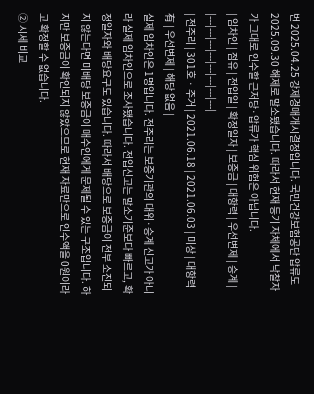번 2025.04.25 강제경매개시결정입니다. 국민건강보험공단 압류도 2025.09.30 해제로 말소됐습니다. 따라서 현재 등기 자체에서 낙찰자가 그대로 인수할 근저당·압류가 핵심 위험은 아닙니다.
| 임차인 | 점유 | 전입일 | 확정일자 | 보증금 | 대항력 | 우선변제 | 승계 |
|---|---|---|---|---|---|---|---|
| 전주리 | 301호 · 주거 | 2021.06.18 | 2021.06.03 | 미상 | 대항력 有 | 우선변제 | 해당 없음 |
실제 임차인은 1명입니다. 전주리는 보증기관의 대위·승계 신고가 아니라 실제 임차인으로 조사됐습니다. 전입신고는 말소기준보다 빠르고, 확정일자와 배당요구도 있습니다. 따라서 배당으로 보증금이 전부 소진되지 않는다면 미배당 보증금이 매수인에게 문제될 수 있는 구조입니다. 하지만 보증금이 확인되지 않았으므로 현재 자료만으로 인수액을 0원이라고 확정할 수 없습니다.
② 시세 비교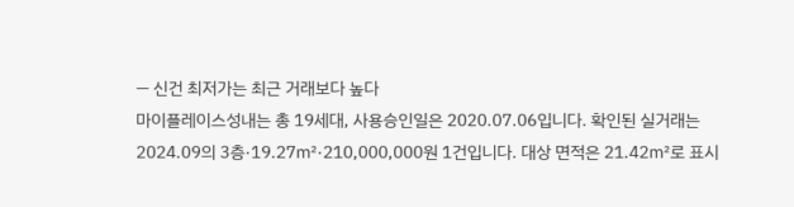— 신건 최저가는 최근 거래보다 높다
마이플레이스성내는 총 19세대, 사용승인일은 2020.07.06입니다. 확인된 실거래는 2024.09의 3층·19.27㎡·210,000,000원 1건입니다. 대상 면적은 21.42㎡로 표시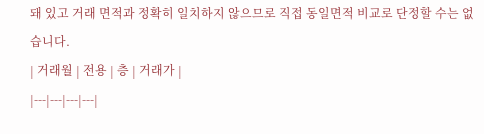돼 있고 거래 면적과 정확히 일치하지 않으므로 직접 동일면적 비교로 단정할 수는 없습니다.
| 거래월 | 전용 | 층 | 거래가 |
|---|---|---|---|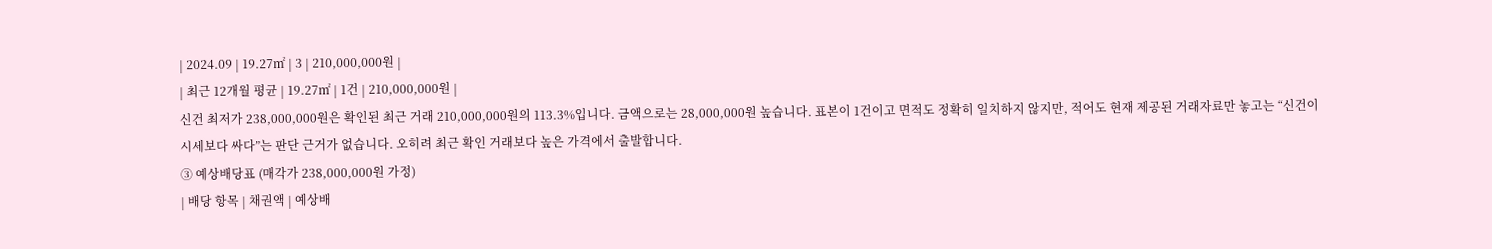| 2024.09 | 19.27㎡ | 3 | 210,000,000원 |
| 최근 12개월 평균 | 19.27㎡ | 1건 | 210,000,000원 |
신건 최저가 238,000,000원은 확인된 최근 거래 210,000,000원의 113.3%입니다. 금액으로는 28,000,000원 높습니다. 표본이 1건이고 면적도 정확히 일치하지 않지만, 적어도 현재 제공된 거래자료만 놓고는 “신건이 시세보다 싸다”는 판단 근거가 없습니다. 오히려 최근 확인 거래보다 높은 가격에서 출발합니다.
③ 예상배당표 (매각가 238,000,000원 가정)
| 배당 항목 | 채권액 | 예상배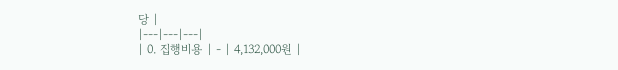당 |
|---|---|---|
| 0. 집행비용 | - | 4,132,000원 |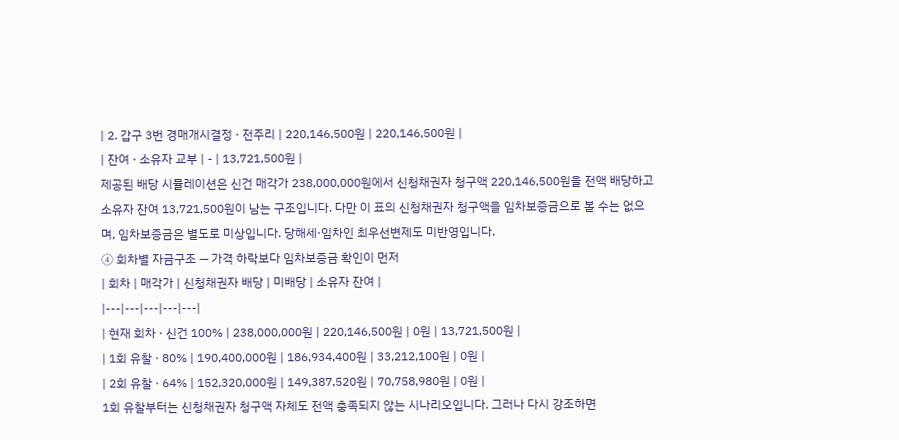| 2. 갑구 3번 경매개시결정 · 전주리 | 220,146,500원 | 220,146,500원 |
| 잔여 · 소유자 교부 | - | 13,721,500원 |
제공된 배당 시뮬레이션은 신건 매각가 238,000,000원에서 신청채권자 청구액 220,146,500원을 전액 배당하고 소유자 잔여 13,721,500원이 남는 구조입니다. 다만 이 표의 신청채권자 청구액을 임차보증금으로 볼 수는 없으며, 임차보증금은 별도로 미상입니다. 당해세·임차인 최우선변제도 미반영입니다.
④ 회차별 자금구조 — 가격 하락보다 임차보증금 확인이 먼저
| 회차 | 매각가 | 신청채권자 배당 | 미배당 | 소유자 잔여 |
|---|---|---|---|---|
| 현재 회차 · 신건 100% | 238,000,000원 | 220,146,500원 | 0원 | 13,721,500원 |
| 1회 유찰 · 80% | 190,400,000원 | 186,934,400원 | 33,212,100원 | 0원 |
| 2회 유찰 · 64% | 152,320,000원 | 149,387,520원 | 70,758,980원 | 0원 |
1회 유찰부터는 신청채권자 청구액 자체도 전액 충족되지 않는 시나리오입니다. 그러나 다시 강조하면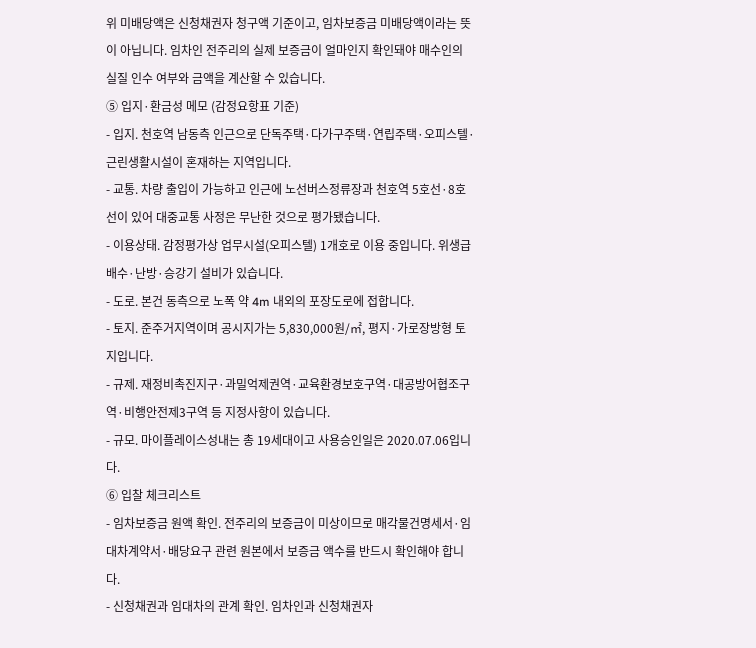위 미배당액은 신청채권자 청구액 기준이고, 임차보증금 미배당액이라는 뜻이 아닙니다. 임차인 전주리의 실제 보증금이 얼마인지 확인돼야 매수인의 실질 인수 여부와 금액을 계산할 수 있습니다.
⑤ 입지·환금성 메모 (감정요항표 기준)
- 입지. 천호역 남동측 인근으로 단독주택·다가구주택·연립주택·오피스텔·근린생활시설이 혼재하는 지역입니다.
- 교통. 차량 출입이 가능하고 인근에 노선버스정류장과 천호역 5호선·8호선이 있어 대중교통 사정은 무난한 것으로 평가됐습니다.
- 이용상태. 감정평가상 업무시설(오피스텔) 1개호로 이용 중입니다. 위생급배수·난방·승강기 설비가 있습니다.
- 도로. 본건 동측으로 노폭 약 4m 내외의 포장도로에 접합니다.
- 토지. 준주거지역이며 공시지가는 5,830,000원/㎡, 평지·가로장방형 토지입니다.
- 규제. 재정비촉진지구·과밀억제권역·교육환경보호구역·대공방어협조구역·비행안전제3구역 등 지정사항이 있습니다.
- 규모. 마이플레이스성내는 총 19세대이고 사용승인일은 2020.07.06입니다.
⑥ 입찰 체크리스트
- 임차보증금 원액 확인. 전주리의 보증금이 미상이므로 매각물건명세서·임대차계약서·배당요구 관련 원본에서 보증금 액수를 반드시 확인해야 합니다.
- 신청채권과 임대차의 관계 확인. 임차인과 신청채권자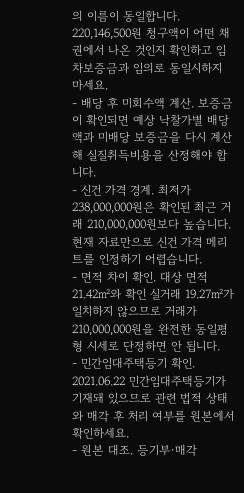의 이름이 동일합니다. 220,146,500원 청구액이 어떤 채권에서 나온 것인지 확인하고 임차보증금과 임의로 동일시하지 마세요.
- 배당 후 미회수액 계산. 보증금이 확인되면 예상 낙찰가별 배당액과 미배당 보증금을 다시 계산해 실질취득비용을 산정해야 합니다.
- 신건 가격 경계. 최저가 238,000,000원은 확인된 최근 거래 210,000,000원보다 높습니다. 현재 자료만으로 신건 가격 메리트를 인정하기 어렵습니다.
- 면적 차이 확인. 대상 면적 21.42㎡와 확인 실거래 19.27㎡가 일치하지 않으므로 거래가 210,000,000원을 완전한 동일평형 시세로 단정하면 안 됩니다.
- 민간임대주택등기 확인. 2021.06.22 민간임대주택등기가 기재돼 있으므로 관련 법적 상태와 매각 후 처리 여부를 원본에서 확인하세요.
- 원본 대조. 등기부·매각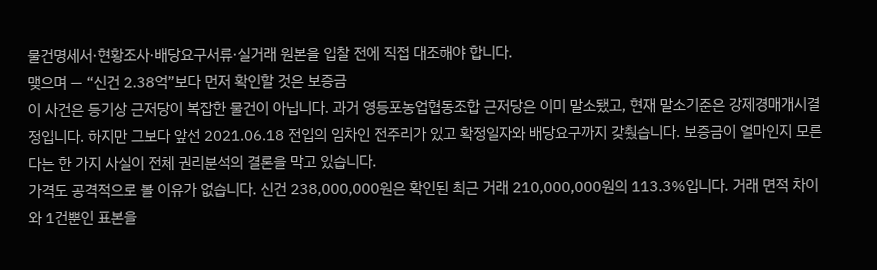물건명세서·현황조사·배당요구서류·실거래 원본을 입찰 전에 직접 대조해야 합니다.
맺으며 — “신건 2.38억”보다 먼저 확인할 것은 보증금
이 사건은 등기상 근저당이 복잡한 물건이 아닙니다. 과거 영등포농업협동조합 근저당은 이미 말소됐고, 현재 말소기준은 강제경매개시결정입니다. 하지만 그보다 앞선 2021.06.18 전입의 임차인 전주리가 있고 확정일자와 배당요구까지 갖췄습니다. 보증금이 얼마인지 모른다는 한 가지 사실이 전체 권리분석의 결론을 막고 있습니다.
가격도 공격적으로 볼 이유가 없습니다. 신건 238,000,000원은 확인된 최근 거래 210,000,000원의 113.3%입니다. 거래 면적 차이와 1건뿐인 표본을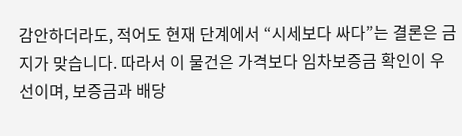감안하더라도, 적어도 현재 단계에서 “시세보다 싸다”는 결론은 금지가 맞습니다. 따라서 이 물건은 가격보다 임차보증금 확인이 우선이며, 보증금과 배당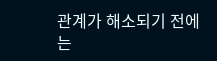관계가 해소되기 전에는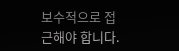보수적으로 접근해야 합니다.